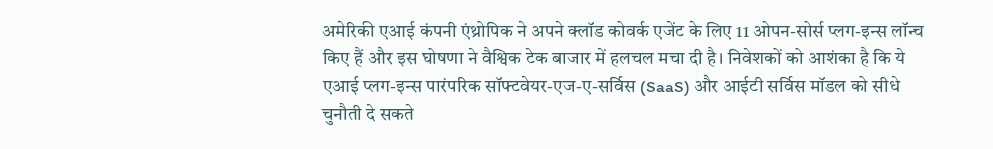अमेरिकी एआई कंपनी एंथ्रोपिक ने अपने क्लॉड कोवर्क एजेंट के लिए 11 ओपन-सोर्स प्लग-इन्स लॉन्च किए हैं और इस घोषणा ने वैश्विक टेक बाजार में हलचल मचा दी है। निवेशकों को आशंका है कि ये एआई प्लग-इन्स पारंपरिक सॉफ्टवेयर-एज-ए-सर्विस (SaaS) और आईटी सर्विस मॉडल को सीधे चुनौती दे सकते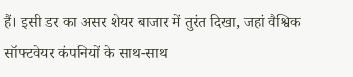हैं। इसी डर का असर शेयर बाजार में तुरंत दिखा, जहां वैश्विक सॉफ्टवेयर कंपनियों के साथ-साथ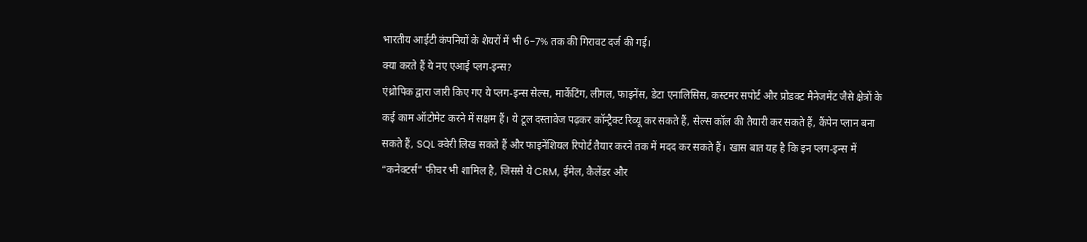भारतीय आईटी कंपनियों के शेयरों में भी 6–7% तक की गिरावट दर्ज की गई।
क्या करते हैं ये नए एआई प्लग-इन्स?
एंथ्रोपिक द्वारा जारी किए गए ये प्लग-इन्स सेल्स, मार्केटिंग, लीगल, फाइनेंस, डेटा एनालिसिस, कस्टमर सपोर्ट और प्रोडक्ट मैनेजमेंट जैसे क्षेत्रों के कई काम ऑटोमेट करने में सक्षम हैं। ये टूल दस्तावेज पढ़कर कॉन्ट्रैक्ट रिव्यू कर सकते हैं, सेल्स कॉल की तैयारी कर सकते हैं, कैंपेन प्लान बना सकते हैं, SQL क्वेरी लिख सकते हैं और फाइनेंशियल रिपोर्ट तैयार करने तक में मदद कर सकते हैं। खास बात यह है कि इन प्लग-इन्स में “कनेक्टर्स” फीचर भी शामिल है, जिससे ये CRM, ईमेल, कैलेंडर और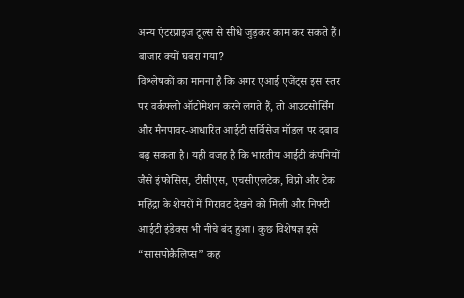अन्य एंटरप्राइज टूल्स से सीधे जुड़कर काम कर सकते हैं।
बाजार क्यों घबरा गया?
विश्लेषकों का मानना है कि अगर एआई एजेंट्स इस स्तर पर वर्कफ्लो ऑटोमेशन करने लगते हैं, तो आउटसोर्सिंग और मैनपावर-आधारित आईटी सर्विसेज मॉडल पर दबाव बढ़ सकता है। यही वजह है कि भारतीय आईटी कंपनियों जैसे इंफोसिस, टीसीएस, एचसीएलटेक, विप्रो और टेक महिंद्रा के शेयरों में गिरावट देखने को मिली और निफ्टी आईटी इंडेक्स भी नीचे बंद हुआ। कुछ विशेषज्ञ इसे “सासपोकैलिप्स” कह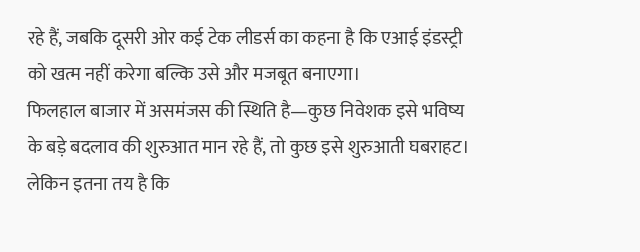रहे हैं, जबकि दूसरी ओर कई टेक लीडर्स का कहना है कि एआई इंडस्ट्री को खत्म नहीं करेगा बल्कि उसे और मजबूत बनाएगा।
फिलहाल बाजार में असमंजस की स्थिति है—कुछ निवेशक इसे भविष्य के बड़े बदलाव की शुरुआत मान रहे हैं, तो कुछ इसे शुरुआती घबराहट। लेकिन इतना तय है कि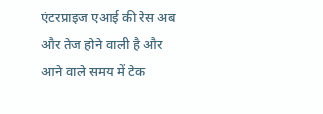एंटरप्राइज एआई की रेस अब और तेज होने वाली है और आने वाले समय में टेक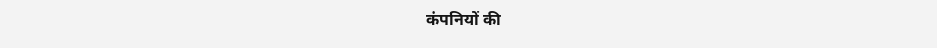कंपनियों की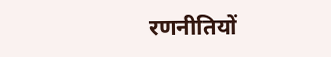रणनीतियों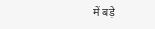में बड़े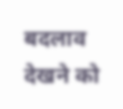बदलाव देखने को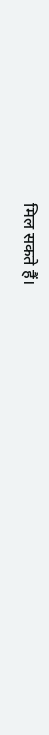मिल सकते हैं।